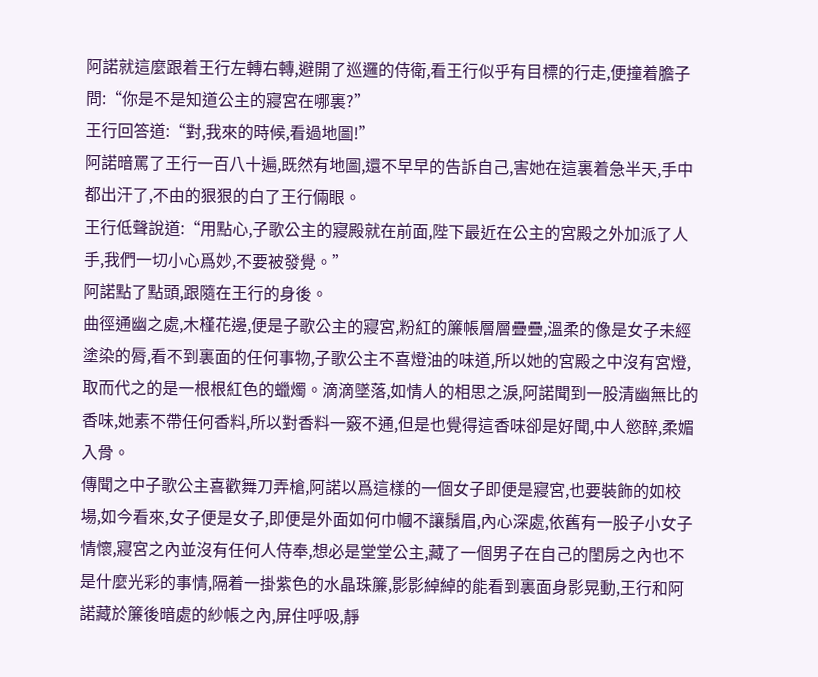阿諾就這麼跟着王行左轉右轉,避開了巡邏的侍衛,看王行似乎有目標的行走,便撞着膽子問:“你是不是知道公主的寢宮在哪裏?”
王行回答道:“對,我來的時候,看過地圖!”
阿諾暗罵了王行一百八十遍,既然有地圖,還不早早的告訴自己,害她在這裏着急半天,手中都出汗了,不由的狠狠的白了王行倆眼。
王行低聲說道:“用點心,子歌公主的寢殿就在前面,陛下最近在公主的宮殿之外加派了人手,我們一切小心爲妙,不要被發覺。”
阿諾點了點頭,跟隨在王行的身後。
曲徑通幽之處,木槿花邊,便是子歌公主的寢宮,粉紅的簾帳層層疊疊,溫柔的像是女子未經塗染的脣,看不到裏面的任何事物,子歌公主不喜燈油的味道,所以她的宮殿之中沒有宮燈,取而代之的是一根根紅色的蠟燭。滴滴墜落,如情人的相思之淚,阿諾聞到一股清幽無比的香味,她素不帶任何香料,所以對香料一竅不通,但是也覺得這香味卻是好聞,中人慾醉,柔媚入骨。
傳聞之中子歌公主喜歡舞刀弄槍,阿諾以爲這樣的一個女子即便是寢宮,也要裝飾的如校場,如今看來,女子便是女子,即便是外面如何巾幗不讓鬚眉,內心深處,依舊有一股子小女子情懷,寢宮之內並沒有任何人侍奉,想必是堂堂公主,藏了一個男子在自己的閨房之內也不是什麼光彩的事情,隔着一掛紫色的水晶珠簾,影影綽綽的能看到裏面身影晃動,王行和阿諾藏於簾後暗處的紗帳之內,屏住呼吸,靜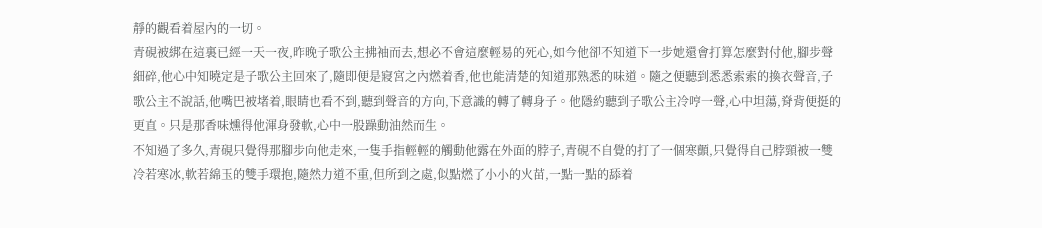靜的觀看着屋內的一切。
青硯被綁在這裏已經一天一夜,昨晚子歌公主拂袖而去,想必不會這麼輕易的死心,如今他卻不知道下一步她還會打算怎麼對付他,腳步聲細碎,他心中知曉定是子歌公主回來了,隨即便是寢宮之內燃着香,他也能清楚的知道那熟悉的味道。隨之便聽到悉悉索索的換衣聲音,子歌公主不說話,他嘴巴被堵着,眼睛也看不到,聽到聲音的方向,下意識的轉了轉身子。他隱約聽到子歌公主冷哼一聲,心中坦蕩,脊背便挺的更直。只是那香味燻得他渾身發軟,心中一股躁動油然而生。
不知過了多久,青硯只覺得那腳步向他走來,一隻手指輕輕的觸動他露在外面的脖子,青硯不自覺的打了一個寒顫,只覺得自己脖頸被一雙冷若寒冰,軟若綿玉的雙手環抱,隨然力道不重,但所到之處,似點燃了小小的火苗,一點一點的舔着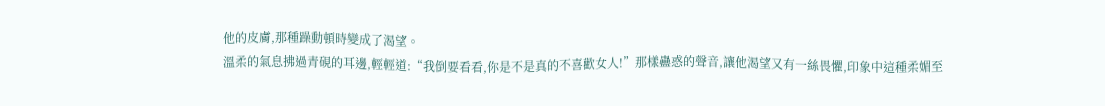他的皮膚,那種躁動頓時變成了渴望。
溫柔的氣息拂過青硯的耳邊,輕輕道:“我倒要看看,你是不是真的不喜歡女人!”那樣蠱惑的聲音,讓他渴望又有一絲畏懼,印象中這種柔媚至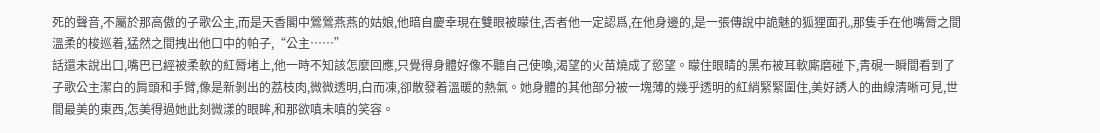死的聲音,不屬於那高傲的子歌公主,而是天香閣中鶯鶯燕燕的姑娘,他暗自慶幸現在雙眼被矇住,否者他一定認爲,在他身邊的,是一張傳說中詭魅的狐狸面孔,那隻手在他嘴脣之間溫柔的梭巡着,猛然之間拽出他口中的帕子,“公主……”
話還未說出口,嘴巴已經被柔軟的紅脣堵上,他一時不知該怎麼回應,只覺得身體好像不聽自己使喚,渴望的火苗燒成了慾望。矇住眼睛的黑布被耳軟廝磨碰下,青硯一瞬間看到了子歌公主潔白的肩頭和手臂,像是新剝出的荔枝肉,微微透明,白而凍,卻散發着溫暖的熱氣。她身體的其他部分被一塊薄的幾乎透明的紅綃緊緊圍住,美好誘人的曲線清晰可見,世間最美的東西,怎美得過她此刻微漾的眼眸,和那欲嗔未嗔的笑容。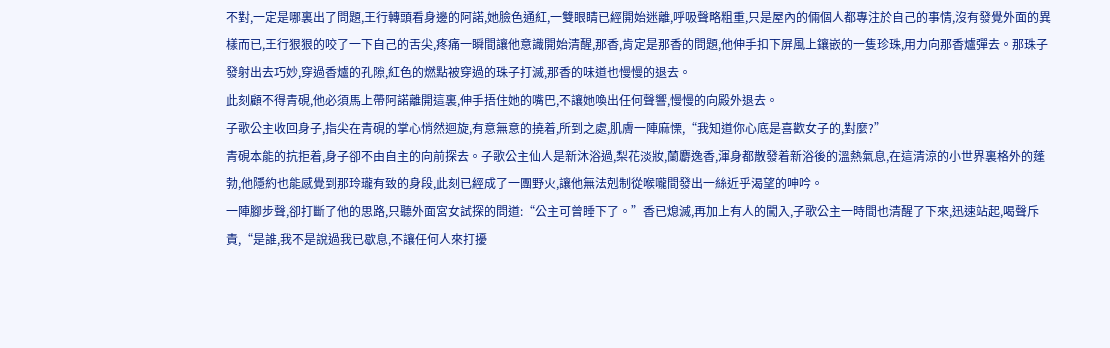不對,一定是哪裏出了問題,王行轉頭看身邊的阿諾,她臉色通紅,一雙眼睛已經開始迷離,呼吸聲略粗重,只是屋內的倆個人都專注於自己的事情,沒有發覺外面的異樣而已,王行狠狠的咬了一下自己的舌尖,疼痛一瞬間讓他意識開始清醒,那香,肯定是那香的問題,他伸手扣下屏風上鑲嵌的一隻珍珠,用力向那香爐彈去。那珠子發射出去巧妙,穿過香爐的孔隙,紅色的燃點被穿過的珠子打滅,那香的味道也慢慢的退去。
此刻顧不得青硯,他必須馬上帶阿諾離開這裏,伸手捂住她的嘴巴,不讓她喚出任何聲響,慢慢的向殿外退去。
子歌公主收回身子,指尖在青硯的掌心悄然迴旋,有意無意的撓着,所到之處,肌膚一陣麻慄,“我知道你心底是喜歡女子的,對麼?”
青硯本能的抗拒着,身子卻不由自主的向前探去。子歌公主仙人是新沐浴過,梨花淡妝,蘭麝逸香,渾身都散發着新浴後的溫熱氣息,在這清涼的小世界裏格外的蓬勃,他隱約也能感覺到那玲瓏有致的身段,此刻已經成了一團野火,讓他無法剋制從喉嚨間發出一絲近乎渴望的呻吟。
一陣腳步聲,卻打斷了他的思路,只聽外面宮女試探的問道:“公主可曾睡下了。”香已熄滅,再加上有人的闖入,子歌公主一時間也清醒了下來,迅速站起,喝聲斥責,“是誰,我不是說過我已歇息,不讓任何人來打擾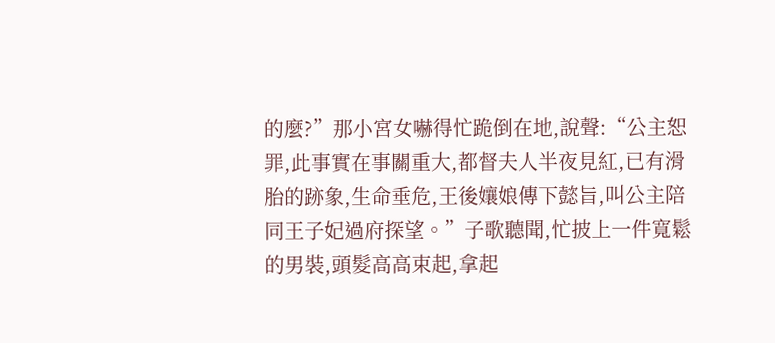的麼?”那小宮女嚇得忙跪倒在地,說聲:“公主恕罪,此事實在事關重大,都督夫人半夜見紅,已有滑胎的跡象,生命垂危,王後孃娘傳下懿旨,叫公主陪同王子妃過府探望。”子歌聽聞,忙披上一件寬鬆的男裝,頭髮高高束起,拿起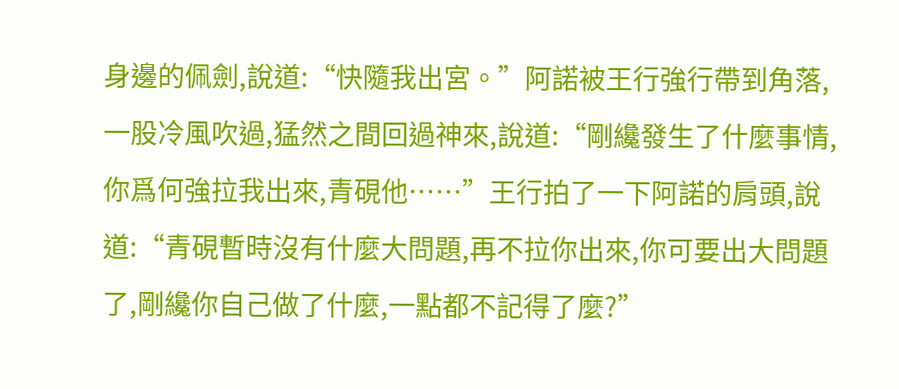身邊的佩劍,說道:“快隨我出宮。”阿諾被王行強行帶到角落,一股冷風吹過,猛然之間回過神來,說道:“剛纔發生了什麼事情,你爲何強拉我出來,青硯他……”王行拍了一下阿諾的肩頭,說道:“青硯暫時沒有什麼大問題,再不拉你出來,你可要出大問題了,剛纔你自己做了什麼,一點都不記得了麼?”